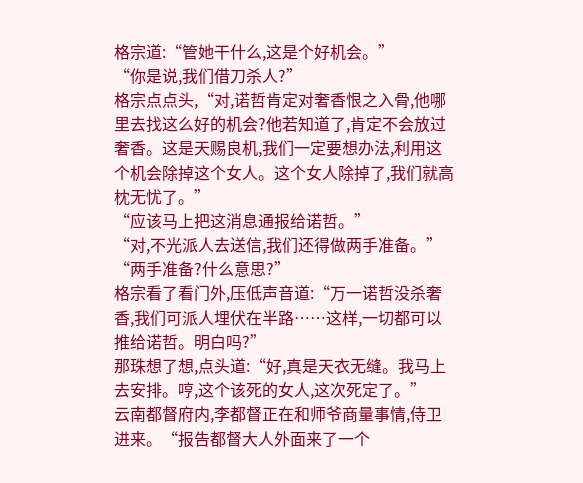格宗道:“管她干什么,这是个好机会。”
“你是说,我们借刀杀人?”
格宗点点头,“对,诺哲肯定对奢香恨之入骨,他哪里去找这么好的机会?他若知道了,肯定不会放过奢香。这是天赐良机,我们一定要想办法,利用这个机会除掉这个女人。这个女人除掉了,我们就高枕无忧了。”
“应该马上把这消息通报给诺哲。”
“对,不光派人去送信,我们还得做两手准备。”
“两手准备?什么意思?”
格宗看了看门外,压低声音道:“万一诺哲没杀奢香,我们可派人埋伏在半路……这样,一切都可以推给诺哲。明白吗?”
那珠想了想,点头道:“好,真是天衣无缝。我马上去安排。哼,这个该死的女人,这次死定了。”
云南都督府内,李都督正在和师爷商量事情,侍卫进来。“报告都督大人外面来了一个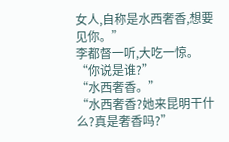女人,自称是水西奢香,想要见你。”
李都督一听,大吃一惊。“你说是谁?”
“水西奢香。”
“水西奢香?她来昆明干什么?真是奢香吗?”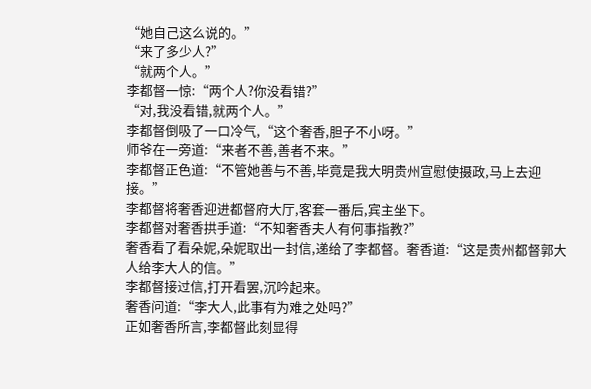“她自己这么说的。”
“来了多少人?”
“就两个人。”
李都督一惊:“两个人?你没看错?”
“对,我没看错,就两个人。”
李都督倒吸了一口冷气,“这个奢香,胆子不小呀。”
师爷在一旁道:“来者不善,善者不来。”
李都督正色道:“不管她善与不善,毕竟是我大明贵州宣慰使摄政,马上去迎接。”
李都督将奢香迎进都督府大厅,客套一番后,宾主坐下。
李都督对奢香拱手道:“不知奢香夫人有何事指教?”
奢香看了看朵妮,朵妮取出一封信,递给了李都督。奢香道:“这是贵州都督郭大人给李大人的信。”
李都督接过信,打开看罢,沉吟起来。
奢香问道:“李大人,此事有为难之处吗?”
正如奢香所言,李都督此刻显得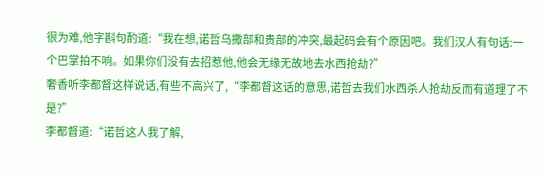很为难,他字斟句酌道:“我在想,诺哲乌撒部和贵部的冲突,最起码会有个原因吧。我们汉人有句话:一个巴掌拍不响。如果你们没有去招惹他,他会无缘无故地去水西抢劫?”
奢香听李都督这样说话,有些不高兴了,“李都督这话的意思,诺哲去我们水西杀人抢劫反而有道理了不是?”
李都督道:“诺哲这人我了解,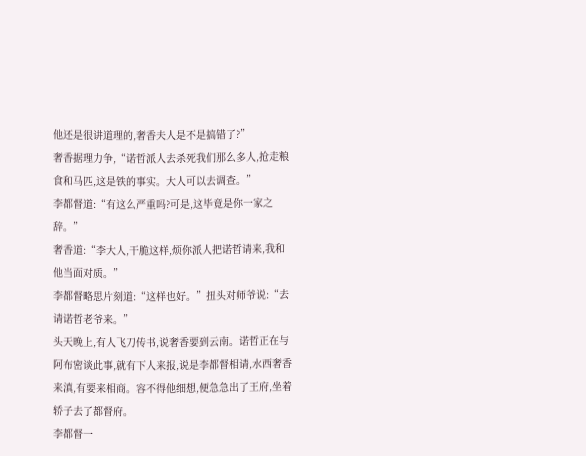他还是很讲道理的,奢香夫人是不是搞错了?”
奢香据理力争,“诺哲派人去杀死我们那么多人,抢走粮食和马匹,这是铁的事实。大人可以去调查。”
李都督道:“有这么严重吗?可是,这毕竟是你一家之辞。”
奢香道:“李大人,干脆这样,烦你派人把诺哲请来,我和他当面对质。”
李都督略思片刻道:“这样也好。”扭头对师爷说:“去请诺哲老爷来。”
头天晚上,有人飞刀传书,说奢香要到云南。诺哲正在与阿布密谈此事,就有下人来报,说是李都督相请,水西奢香来滇,有要来相商。容不得他细想,便急急出了王府,坐着轿子去了都督府。
李都督一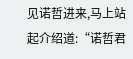见诺哲进来,马上站起介绍道:“诺哲君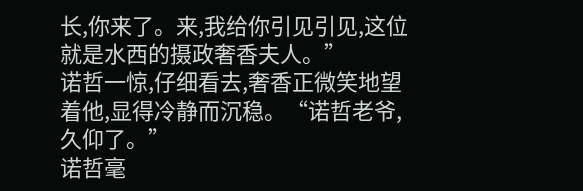长,你来了。来,我给你引见引见,这位就是水西的摄政奢香夫人。”
诺哲一惊,仔细看去,奢香正微笑地望着他,显得冷静而沉稳。“诺哲老爷,久仰了。”
诺哲毫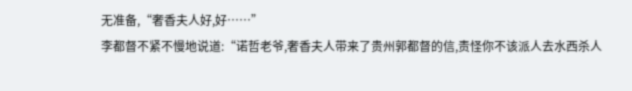无准备,“奢香夫人好,好……”
李都督不紧不慢地说道:“诺哲老爷,奢香夫人带来了贵州郭都督的信,责怪你不该派人去水西杀人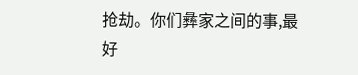抢劫。你们彝家之间的事,最好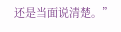还是当面说清楚。”